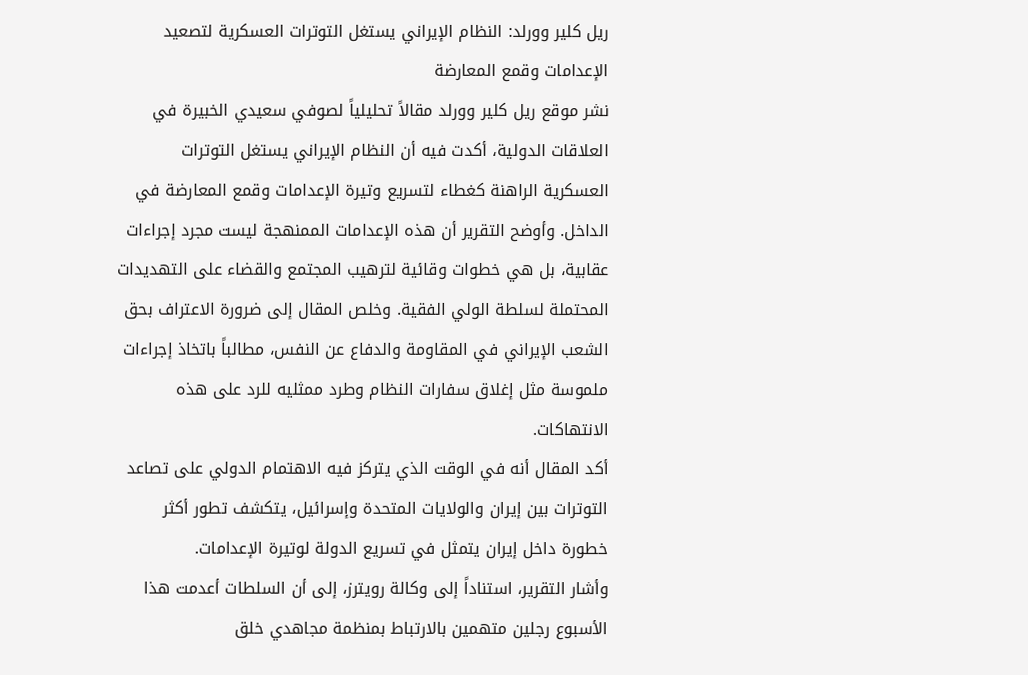ريل كلير وورلد: النظام الإيراني يستغل التوترات العسكرية لتصعيد الإعدامات وقمع المعارضة
نشر موقع ريل كلير وورلد مقالاً تحليلياً لصوفي سعيدي الخبيرة في العلاقات الدولية، أكدت فيه أن النظام الإيراني يستغل التوترات العسكرية الراهنة كغطاء لتسريع وتيرة الإعدامات وقمع المعارضة في الداخل. وأوضح التقرير أن هذه الإعدامات الممنهجة ليست مجرد إجراءات عقابية، بل هي خطوات وقائية لترهيب المجتمع والقضاء على التهديدات المحتملة لسلطة الولي الفقیة. وخلص المقال إلى ضرورة الاعتراف بحق الشعب الإيراني في المقاومة والدفاع عن النفس، مطالباً باتخاذ إجراءات ملموسة مثل إغلاق سفارات النظام وطرد ممثليه للرد على هذه الانتهاكات.
أكد المقال أنه في الوقت الذي يتركز فيه الاهتمام الدولي على تصاعد التوترات بين إيران والولايات المتحدة وإسرائيل، يتكشف تطور أكثر خطورة داخل إيران يتمثل في تسريع الدولة لوتيرة الإعدامات.
وأشار التقرير، استناداً إلى وكالة رويترز، إلى أن السلطات أعدمت هذا الأسبوع رجلين متهمين بالارتباط بمنظمة مجاهدي خلق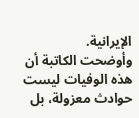الإيرانية.
وأوضحت الكاتبة أن هذه الوفيات ليست حوادث معزولة، بل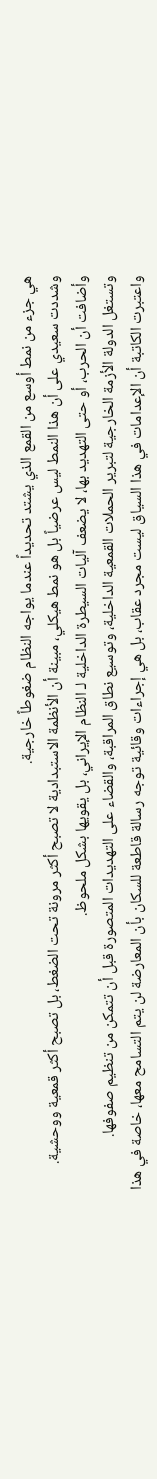هي جزء من نمط أوسع من القمع الذي يشتد تحديداً عندما يواجه النظام ضغوطاً خارجية.
وشددت سعيدي على أن هذا النمط ليس عرضياً بل هو نمط هيكلي، مبينة أن الأنظمة الاستبدادية لا تصبح أكثر مرونة تحت الضغط، بل تصبح أكثر قمعية ووحشية.
وأضافت أن الحرب، أو حتى التهديد بها، لا يضعف آليات السيطرة الداخلية لـ النظام الإيراني، بل يقويها بشكل ملحوظ.
وتستغل الدولة الأزمة الخارجية لتبرير الحملات القمعية الداخلية، وتوسيع نطاق المراقبة، والقضاء على التهديدات المتصورة قبل أن تتمكن من تنظيم صفوفها.
واعتبرت الكاتبة أن الإعدامات في هذا السياق ليست مجرد عقاب، بل هي إجراءات وقائية توجه رسالة قاطعة للسكان بأن المعارضة لن يتم التسامح معها، خاصة في هذا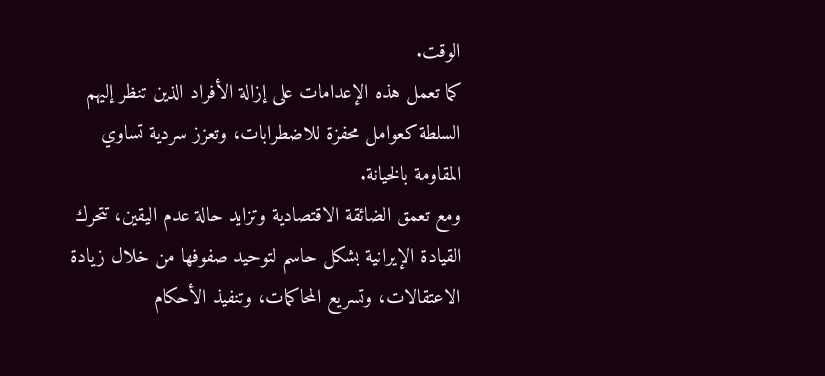الوقت.
كما تعمل هذه الإعدامات على إزالة الأفراد الذين تنظر إليهم السلطة كعوامل محفزة للاضطرابات، وتعزز سردية تساوي المقاومة بالخيانة.
ومع تعمق الضائقة الاقتصادية وتزايد حالة عدم اليقين، تتحرك القيادة الإيرانية بشكل حاسم لتوحيد صفوفها من خلال زيادة الاعتقالات، وتسريع المحاكمات، وتنفيذ الأحكام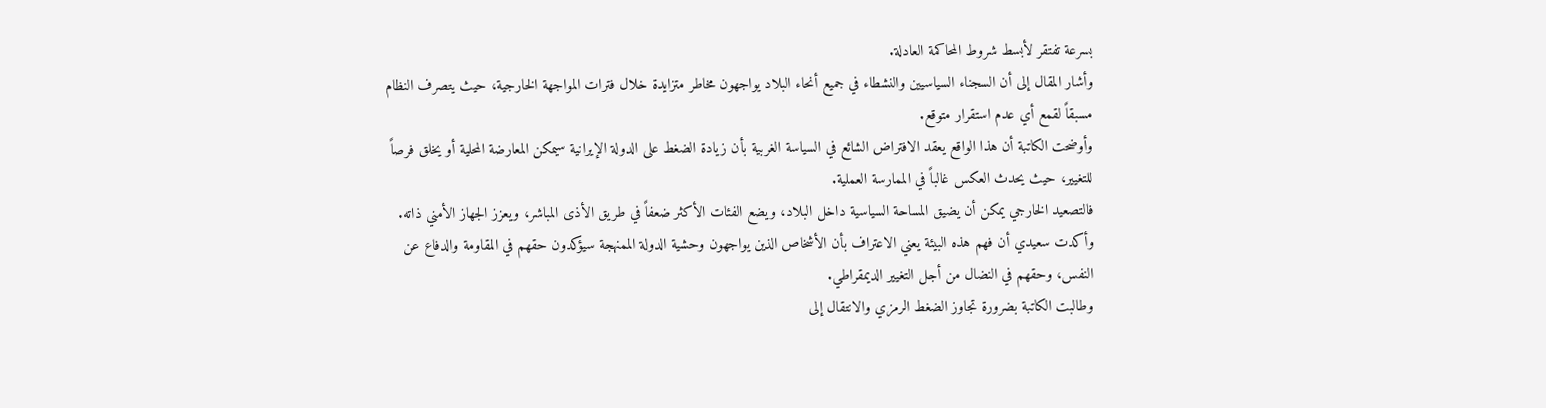بسرعة تفتقر لأبسط شروط المحاكمة العادلة.
وأشار المقال إلى أن السجناء السياسيين والنشطاء في جميع أنحاء البلاد يواجهون مخاطر متزايدة خلال فترات المواجهة الخارجية، حيث يتصرف النظام مسبقاً لقمع أي عدم استقرار متوقع.
وأوضحت الكاتبة أن هذا الواقع يعقد الافتراض الشائع في السياسة الغربية بأن زيادة الضغط على الدولة الإيرانية سيمكن المعارضة المحلية أو يخلق فرصاً للتغيير، حيث يحدث العكس غالباً في الممارسة العملية.
فالتصعيد الخارجي يمكن أن يضيق المساحة السياسية داخل البلاد، ويضع الفئات الأكثر ضعفاً في طريق الأذى المباشر، ويعزز الجهاز الأمني ذاته.
وأكدت سعيدي أن فهم هذه البيئة يعني الاعتراف بأن الأشخاص الذين يواجهون وحشية الدولة الممنهجة سيؤكدون حقهم في المقاومة والدفاع عن النفس، وحقهم في النضال من أجل التغيير الديمقراطي.
وطالبت الكاتبة بضرورة تجاوز الضغط الرمزي والانتقال إلى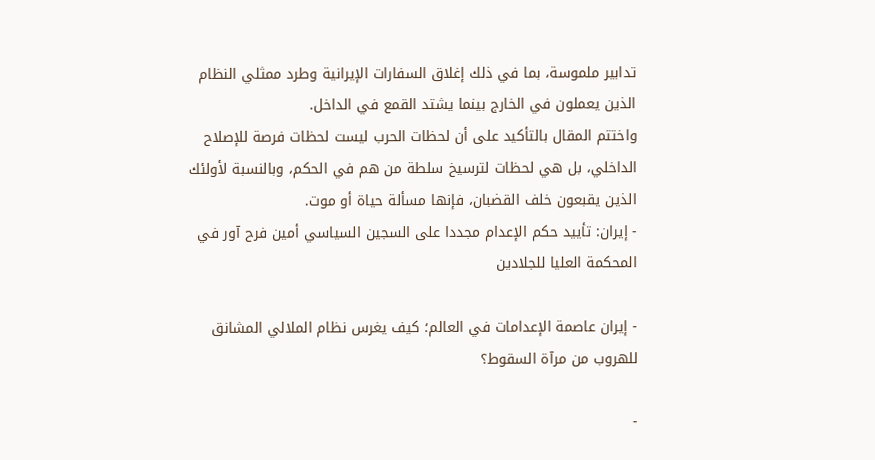تدابير ملموسة، بما في ذلك إغلاق السفارات الإيرانية وطرد ممثلي النظام الذين يعملون في الخارج بينما يشتد القمع في الداخل.
واختتم المقال بالتأكيد على أن لحظات الحرب ليست لحظات فرصة للإصلاح الداخلي، بل هي لحظات لترسيخ سلطة من هم في الحكم، وبالنسبة لأولئك الذين يقبعون خلف القضبان، فإنها مسألة حياة أو موت.
- إيران: تأييد حكم الإعدام مجددا على السجين السياسي أمين فرح آور في المحكمة العليا للجلادين

- إيران عاصمة الإعدامات في العالم؛ كيف يغرس نظام الملالي المشانق للهروب من مرآة السقوط؟

-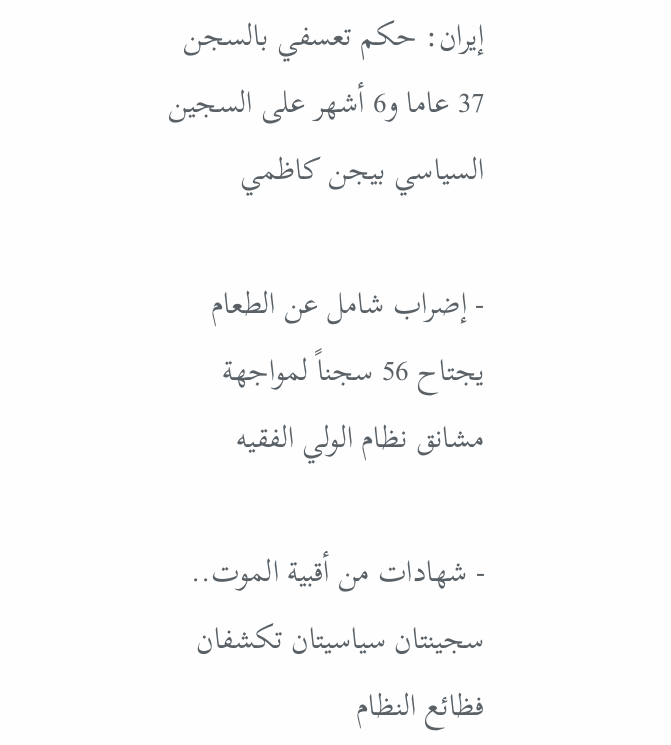إيران: حكم تعسفي بالسجن 37 عاما و6 أشهر على السجين السياسي بيجن كاظمي

- إضراب شامل عن الطعام يجتاح 56 سجناً لمواجهة مشانق نظام الولي الفقيه

- شهادات من أقبية الموت.. سجينتان سياسيتان تكشفان فظائع النظام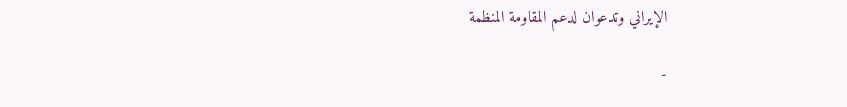الإيراني وتدعوان لدعم المقاومة المنظمة

-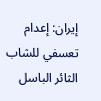إيران: إعدام تعسفي للشاب الثائر الباسل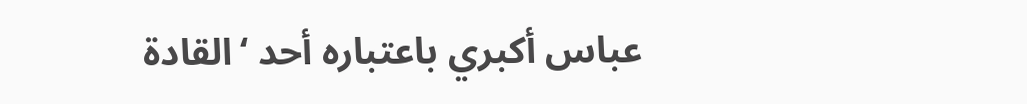عباس أكبري باعتباره أحد ‘القادة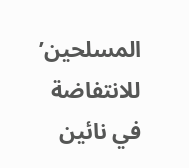المسلحين’ للانتفاضة في نائين